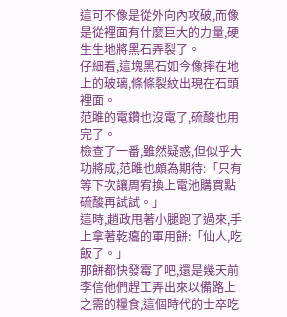這可不像是從外向內攻破,而像是從裡面有什麼巨大的力量,硬生生地將黑石弄裂了。
仔細看,這塊黑石如今像摔在地上的玻璃,條條裂紋出現在石頭裡面。
范雎的電鑽也沒電了,硫酸也用完了。
檢查了一番,雖然疑惑,但似乎大功將成,范雎也頗為期待:「只有等下次讓周宥換上電池購買點硫酸再試試。」
這時,趙政甩著小腿跑了過來,手上拿著乾癟的軍用餅:「仙人,吃飯了。」
那餅都快發霉了吧,還是幾天前李信他們趕工弄出來以備路上之需的糧食,這個時代的士卒吃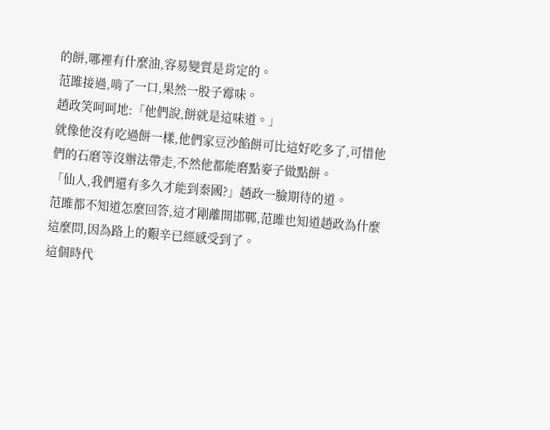的餅,哪裡有什麼油,容易變質是肯定的。
范雎接過,啃了一口,果然一股子霉味。
趙政笑呵呵地:「他們說,餅就是這味道。」
就像他沒有吃過餅一樣,他們家豆沙餡餅可比這好吃多了,可惜他們的石磨等沒辦法帶走,不然他都能磨點麥子做點餅。
「仙人,我們還有多久才能到秦國?」趙政一臉期待的道。
范雎都不知道怎麼回答,這才剛離開邯鄲,范雎也知道趙政為什麼這麼問,因為路上的艱辛已經感受到了。
這個時代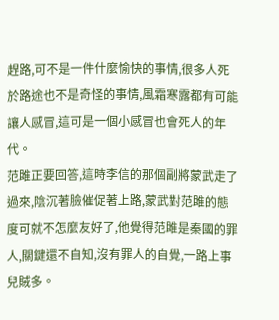趕路,可不是一件什麼愉快的事情,很多人死於路途也不是奇怪的事情,風霜寒露都有可能讓人感冒,這可是一個小感冒也會死人的年代。
范雎正要回答,這時李信的那個副將蒙武走了過來,陰沉著臉催促著上路,蒙武對范雎的態度可就不怎麼友好了,他覺得范雎是秦國的罪人,關鍵還不自知,沒有罪人的自覺,一路上事兒賊多。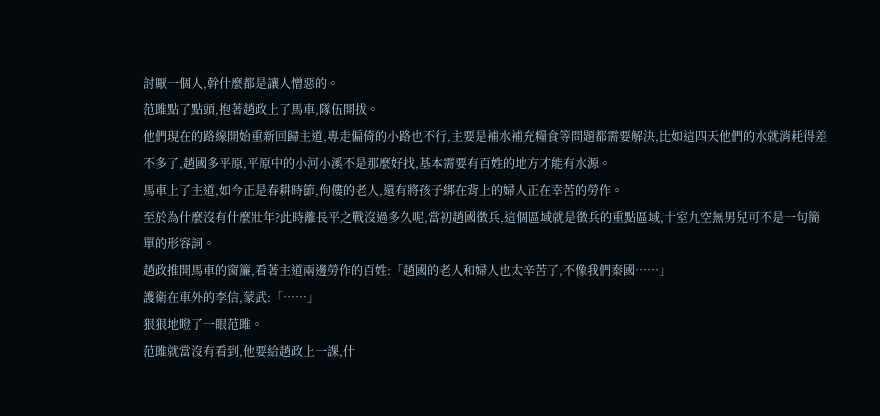討厭一個人,幹什麼都是讓人憎惡的。
范雎點了點頭,抱著趙政上了馬車,隊伍開拔。
他們現在的路線開始重新回歸主道,專走偏倚的小路也不行,主要是補水補充糧食等問題都需要解決,比如這四天他們的水就消耗得差不多了,趙國多平原,平原中的小河小溪不是那麼好找,基本需要有百姓的地方才能有水源。
馬車上了主道,如今正是春耕時節,佝僂的老人,還有將孩子綁在背上的婦人正在幸苦的勞作。
至於為什麼沒有什麼壯年?此時離長平之戰沒過多久呢,當初趙國徵兵,這個區域就是徵兵的重點區域,十室九空無男兒可不是一句簡單的形容詞。
趙政推開馬車的窗簾,看著主道兩邊勞作的百姓:「趙國的老人和婦人也太辛苦了,不像我們秦國……」
護衛在車外的李信,蒙武:「……」
狠狠地瞪了一眼范雎。
范雎就當沒有看到,他要給趙政上一課,什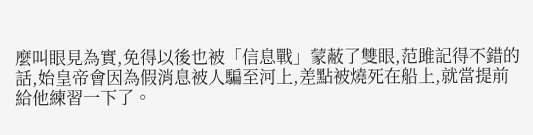麼叫眼見為實,免得以後也被「信息戰」蒙蔽了雙眼,范雎記得不錯的話,始皇帝會因為假消息被人騙至河上,差點被燒死在船上,就當提前給他練習一下了。